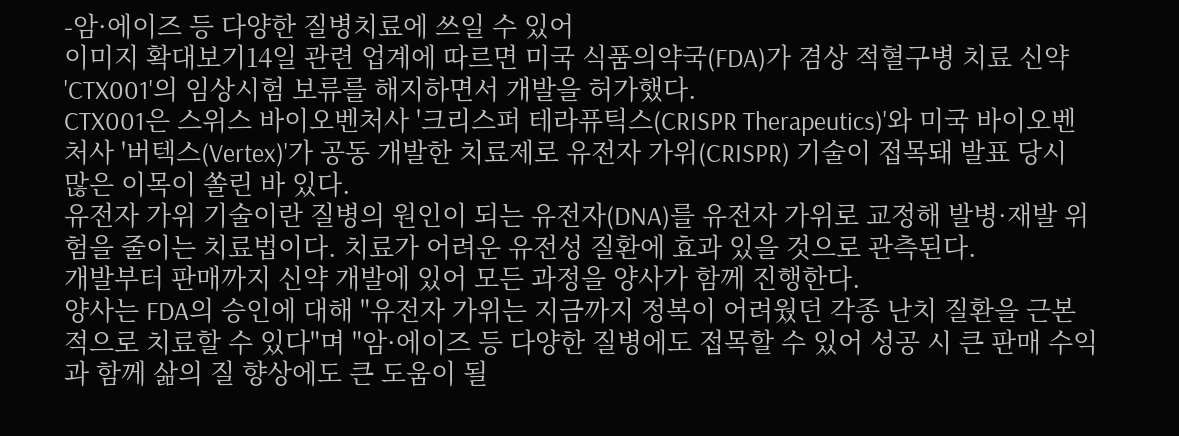-암·에이즈 등 다양한 질병치료에 쓰일 수 있어
이미지 확대보기14일 관련 업계에 따르면 미국 식품의약국(FDA)가 겸상 적혈구병 치료 신약 'CTX001'의 임상시험 보류를 해지하면서 개발을 허가했다.
CTX001은 스위스 바이오벤처사 '크리스퍼 테라퓨틱스(CRISPR Therapeutics)'와 미국 바이오벤처사 '버텍스(Vertex)'가 공동 개발한 치료제로 유전자 가위(CRISPR) 기술이 접목돼 발표 당시 많은 이목이 쏠린 바 있다.
유전자 가위 기술이란 질병의 원인이 되는 유전자(DNA)를 유전자 가위로 교정해 발병·재발 위험을 줄이는 치료법이다. 치료가 어려운 유전성 질환에 효과 있을 것으로 관측된다.
개발부터 판매까지 신약 개발에 있어 모든 과정을 양사가 함께 진행한다.
양사는 FDA의 승인에 대해 "유전자 가위는 지금까지 정복이 어려웠던 각종 난치 질환을 근본적으로 치료할 수 있다"며 "암·에이즈 등 다양한 질병에도 접목할 수 있어 성공 시 큰 판매 수익과 함께 삶의 질 향상에도 큰 도움이 될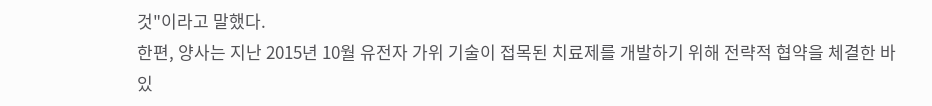것"이라고 말했다.
한편, 양사는 지난 2015년 10월 유전자 가위 기술이 접목된 치료제를 개발하기 위해 전략적 협약을 체결한 바 있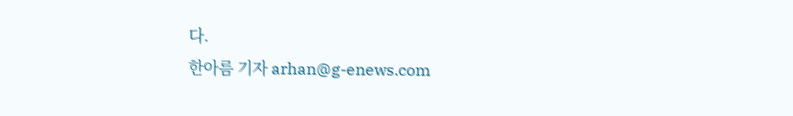다.
한아름 기자 arhan@g-enews.com